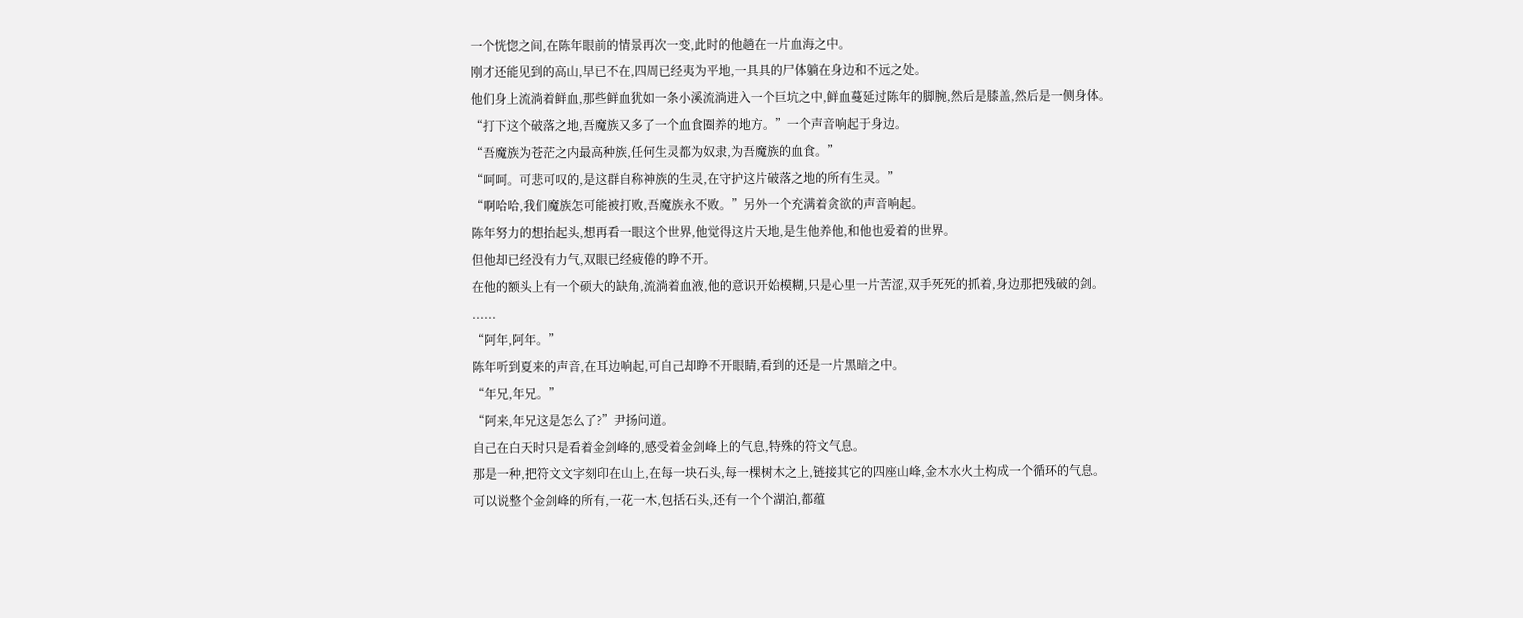一个恍惚之间,在陈年眼前的情景再次一变,此时的他趟在一片血海之中。
刚才还能见到的高山,早已不在,四周已经夷为平地,一具具的尸体躺在身边和不远之处。
他们身上流淌着鲜血,那些鲜血犹如一条小溪流淌进入一个巨坑之中,鲜血蔓延过陈年的脚腕,然后是膝盖,然后是一侧身体。
“打下这个破落之地,吾魔族又多了一个血食圈养的地方。”一个声音响起于身边。
“吾魔族为苍茫之内最高种族,任何生灵都为奴隶,为吾魔族的血食。”
“呵呵。可悲可叹的,是这群自称神族的生灵,在守护这片破落之地的所有生灵。”
“啊哈哈,我们魔族怎可能被打败,吾魔族永不败。”另外一个充满着贪欲的声音响起。
陈年努力的想抬起头,想再看一眼这个世界,他觉得这片天地,是生他养他,和他也爱着的世界。
但他却已经没有力气,双眼已经疲倦的睁不开。
在他的额头上有一个硕大的缺角,流淌着血液,他的意识开始模糊,只是心里一片苦涩,双手死死的抓着,身边那把残破的剑。
......
“阿年,阿年。”
陈年听到夏来的声音,在耳边响起,可自己却睁不开眼睛,看到的还是一片黑暗之中。
“年兄,年兄。”
“阿来,年兄这是怎么了?”尹扬问道。
自己在白天时只是看着金剑峰的,感受着金剑峰上的气息,特殊的符文气息。
那是一种,把符文文字刻印在山上,在每一块石头,每一棵树木之上,链接其它的四座山峰,金木水火土构成一个循环的气息。
可以说整个金剑峰的所有,一花一木,包括石头,还有一个个湖泊,都蕴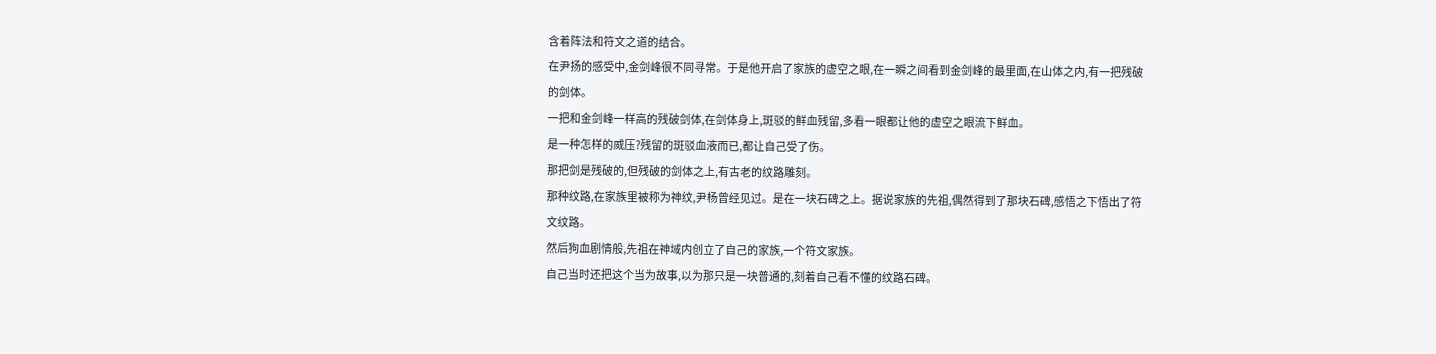含着阵法和符文之道的结合。
在尹扬的感受中,金剑峰很不同寻常。于是他开启了家族的虚空之眼,在一瞬之间看到金剑峰的最里面,在山体之内,有一把残破的剑体。
一把和金剑峰一样高的残破剑体,在剑体身上,斑驳的鲜血残留,多看一眼都让他的虚空之眼流下鲜血。
是一种怎样的威压?残留的斑驳血液而已,都让自己受了伤。
那把剑是残破的,但残破的剑体之上,有古老的纹路雕刻。
那种纹路,在家族里被称为神纹,尹杨曾经见过。是在一块石碑之上。据说家族的先祖,偶然得到了那块石碑,感悟之下悟出了符文纹路。
然后狗血剧情般,先祖在神域内创立了自己的家族,一个符文家族。
自己当时还把这个当为故事,以为那只是一块普通的,刻着自己看不懂的纹路石碑。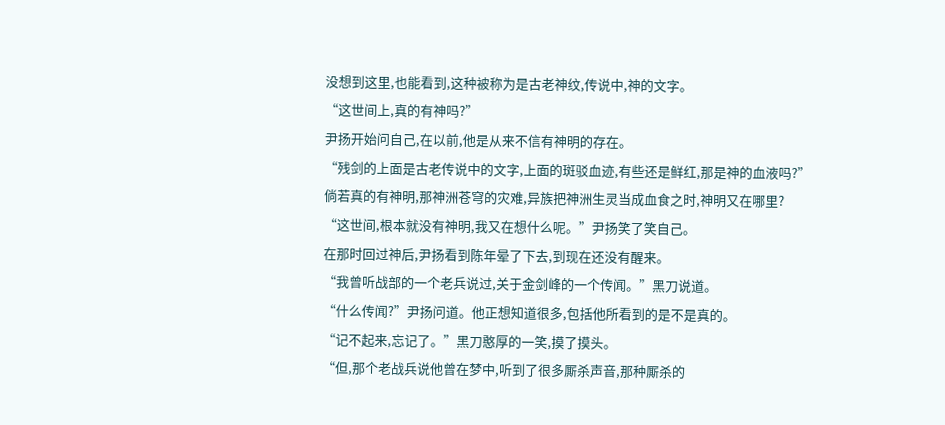没想到这里,也能看到,这种被称为是古老神纹,传说中,神的文字。
“这世间上,真的有神吗?”
尹扬开始问自己,在以前,他是从来不信有神明的存在。
“残剑的上面是古老传说中的文字,上面的斑驳血迹,有些还是鲜红,那是神的血液吗?”
倘若真的有神明,那神洲苍穹的灾难,异族把神洲生灵当成血食之时,神明又在哪里?
“这世间,根本就没有神明,我又在想什么呢。”尹扬笑了笑自己。
在那时回过神后,尹扬看到陈年晕了下去,到现在还没有醒来。
“我曾听战部的一个老兵说过,关于金剑峰的一个传闻。”黑刀说道。
“什么传闻?”尹扬问道。他正想知道很多,包括他所看到的是不是真的。
“记不起来,忘记了。”黑刀憨厚的一笑,摸了摸头。
“但,那个老战兵说他曾在梦中,听到了很多厮杀声音,那种厮杀的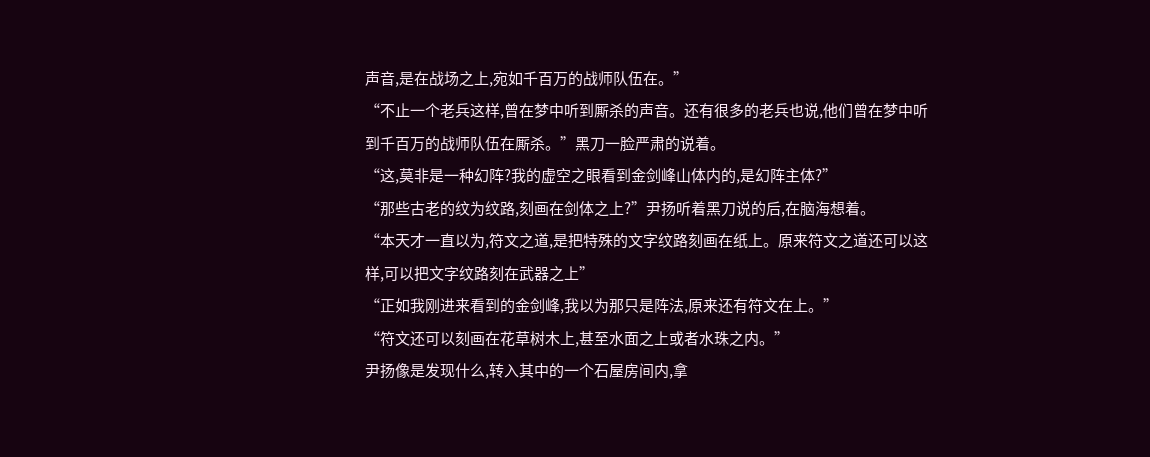声音,是在战场之上,宛如千百万的战师队伍在。”
“不止一个老兵这样,曾在梦中听到厮杀的声音。还有很多的老兵也说,他们曾在梦中听到千百万的战师队伍在厮杀。”黑刀一脸严肃的说着。
“这,莫非是一种幻阵?我的虚空之眼看到金剑峰山体内的,是幻阵主体?”
“那些古老的纹为纹路,刻画在剑体之上?”尹扬听着黑刀说的后,在脑海想着。
“本天才一直以为,符文之道,是把特殊的文字纹路刻画在纸上。原来符文之道还可以这样,可以把文字纹路刻在武器之上”
“正如我刚进来看到的金剑峰,我以为那只是阵法,原来还有符文在上。”
“符文还可以刻画在花草树木上,甚至水面之上或者水珠之内。”
尹扬像是发现什么,转入其中的一个石屋房间内,拿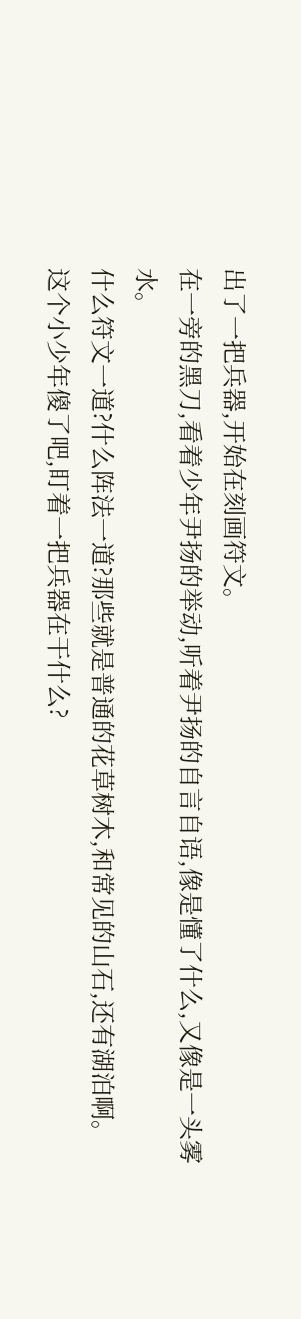出了一把兵器,开始在刻画符文。
在一旁的黑刀,看着少年尹扬的举动,听着尹扬的自言自语,像是懂了什么,又像是一头雾水。
什么符文一道?什么阵法一道?那些就是普通的花草树木,和常见的山石,还有湖泊啊。
这个小少年傻了吧,盯着一把兵器在干什么?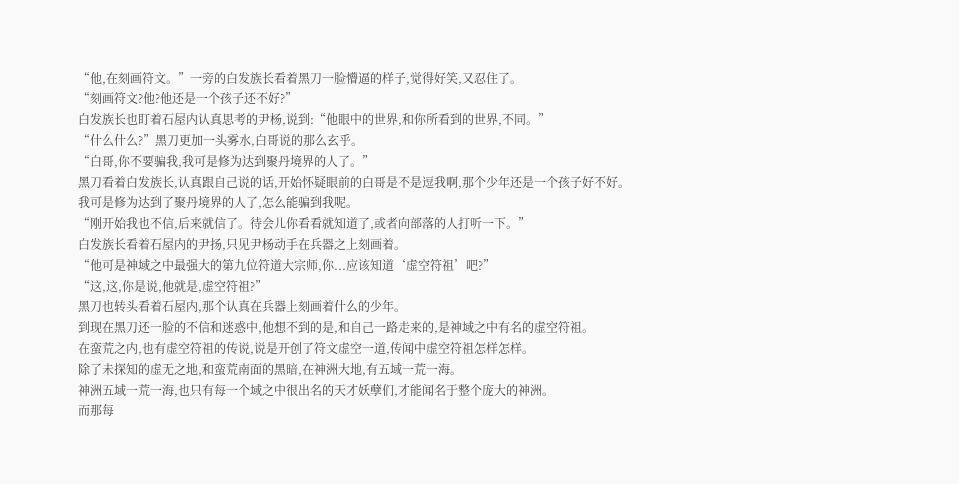“他,在刻画符文。”一旁的白发族长看着黑刀一脸懵逼的样子,觉得好笑,又忍住了。
“刻画符文?他?他还是一个孩子还不好?”
白发族长也盯着石屋内认真思考的尹杨,说到:“他眼中的世界,和你所看到的世界,不同。”
“什么什么?”黑刀更加一头雾水,白哥说的那么玄乎。
“白哥,你不要骗我,我可是修为达到聚丹境界的人了。”
黑刀看着白发族长,认真跟自己说的话,开始怀疑眼前的白哥是不是逗我啊,那个少年还是一个孩子好不好。
我可是修为达到了聚丹境界的人了,怎么能骗到我呢。
“刚开始我也不信,后来就信了。待会儿你看看就知道了,或者向部落的人打听一下。”
白发族长看着石屋内的尹扬,只见尹杨动手在兵器之上刻画着。
“他可是神域之中最强大的第九位符道大宗师,你...应该知道‘虚空符祖’吧?”
“这,这,你是说,他就是,虚空符祖?”
黑刀也转头看着石屋内,那个认真在兵器上刻画着什么的少年。
到现在黑刀还一脸的不信和迷惑中,他想不到的是,和自己一路走来的,是神域之中有名的虚空符祖。
在蛮荒之内,也有虚空符祖的传说,说是开创了符文虚空一道,传闻中虚空符祖怎样怎样。
除了未探知的虚无之地,和蛮荒南面的黑暗,在神洲大地,有五域一荒一海。
神洲五域一荒一海,也只有每一个域之中很出名的天才妖孽们,才能闻名于整个庞大的神洲。
而那每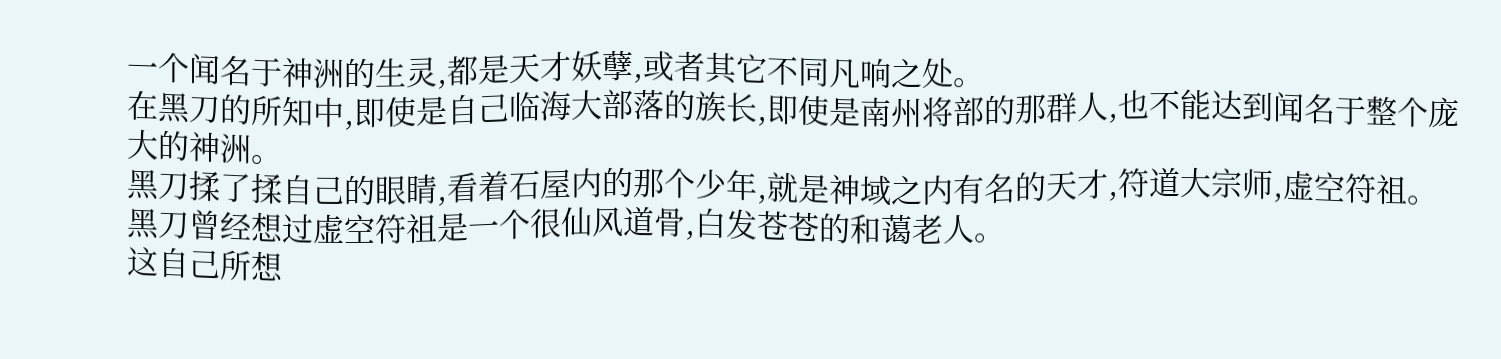一个闻名于神洲的生灵,都是天才妖孽,或者其它不同凡响之处。
在黑刀的所知中,即使是自己临海大部落的族长,即使是南州将部的那群人,也不能达到闻名于整个庞大的神洲。
黑刀揉了揉自己的眼睛,看着石屋内的那个少年,就是神域之内有名的天才,符道大宗师,虚空符祖。
黑刀曾经想过虚空符祖是一个很仙风道骨,白发苍苍的和蔼老人。
这自己所想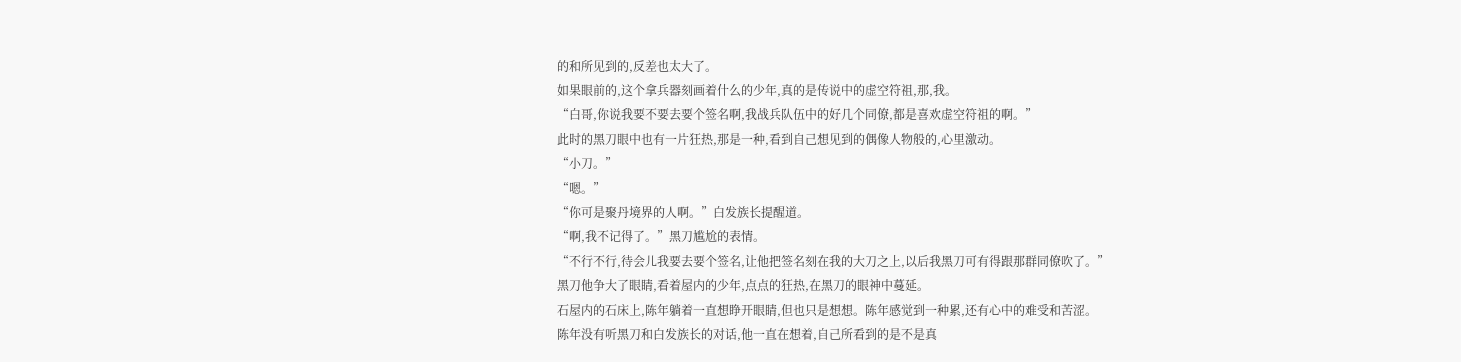的和所见到的,反差也太大了。
如果眼前的,这个拿兵器刻画着什么的少年,真的是传说中的虚空符祖,那,我。
“白哥,你说我要不要去要个签名啊,我战兵队伍中的好几个同僚,都是喜欢虚空符祖的啊。”
此时的黑刀眼中也有一片狂热,那是一种,看到自己想见到的偶像人物般的,心里激动。
“小刀。”
“嗯。”
“你可是聚丹境界的人啊。”白发族长提醒道。
“啊,我不记得了。”黑刀尴尬的表情。
“不行不行,待会儿我要去要个签名,让他把签名刻在我的大刀之上,以后我黑刀可有得跟那群同僚吹了。”
黑刀他争大了眼睛,看着屋内的少年,点点的狂热,在黑刀的眼神中蔓延。
石屋内的石床上,陈年躺着一直想睁开眼睛,但也只是想想。陈年感觉到一种累,还有心中的难受和苦涩。
陈年没有听黑刀和白发族长的对话,他一直在想着,自己所看到的是不是真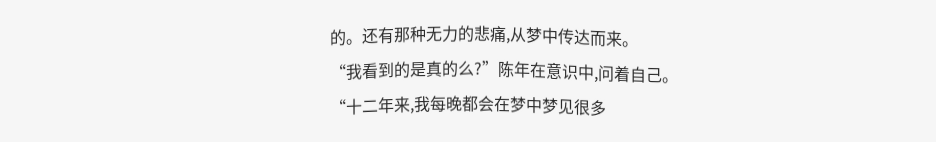的。还有那种无力的悲痛,从梦中传达而来。
“我看到的是真的么?”陈年在意识中,问着自己。
“十二年来,我每晚都会在梦中梦见很多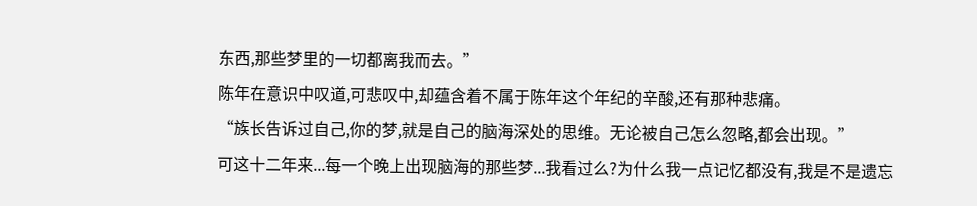东西,那些梦里的一切都离我而去。”
陈年在意识中叹道,可悲叹中,却蕴含着不属于陈年这个年纪的辛酸,还有那种悲痛。
“族长告诉过自己,你的梦,就是自己的脑海深处的思维。无论被自己怎么忽略,都会出现。”
可这十二年来...每一个晚上出现脑海的那些梦...我看过么?为什么我一点记忆都没有,我是不是遗忘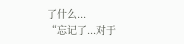了什么...
“忘记了...对于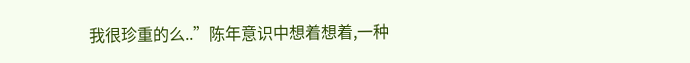我很珍重的么..”陈年意识中想着想着,一种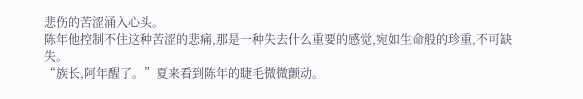悲伤的苦涩涌入心头。
陈年他控制不住这种苦涩的悲痛,那是一种失去什么重要的感觉,宛如生命般的珍重,不可缺失。
“族长,阿年醒了。”夏来看到陈年的睫毛微微颤动。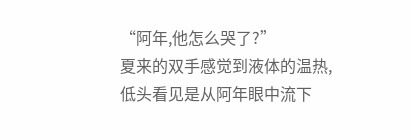“阿年,他怎么哭了?”
夏来的双手感觉到液体的温热,低头看见是从阿年眼中流下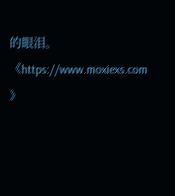的眼泪。《https://www.moxiexs.com 》